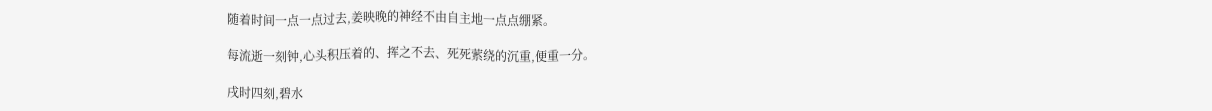随着时间一点一点过去,姜映晚的神经不由自主地一点点绷紧。

每流逝一刻钟,心头积压着的、挥之不去、死死萦绕的沉重,便重一分。

戌时四刻,碧水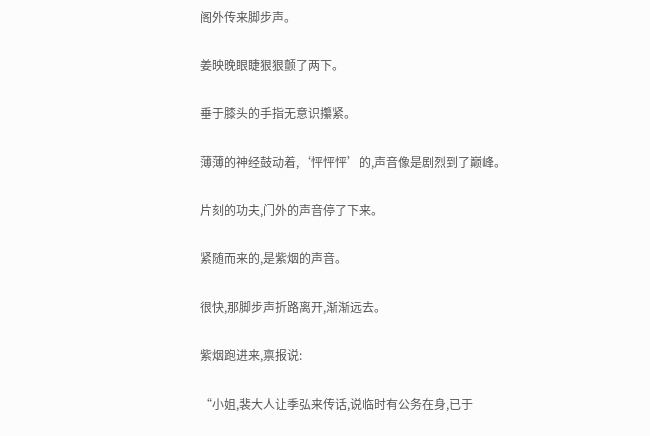阁外传来脚步声。

姜映晚眼睫狠狠颤了两下。

垂于膝头的手指无意识攥紧。

薄薄的神经鼓动着,‘怦怦怦’的,声音像是剧烈到了巅峰。

片刻的功夫,门外的声音停了下来。

紧随而来的,是紫烟的声音。

很快,那脚步声折路离开,渐渐远去。

紫烟跑进来,禀报说:

“小姐,裴大人让季弘来传话,说临时有公务在身,已于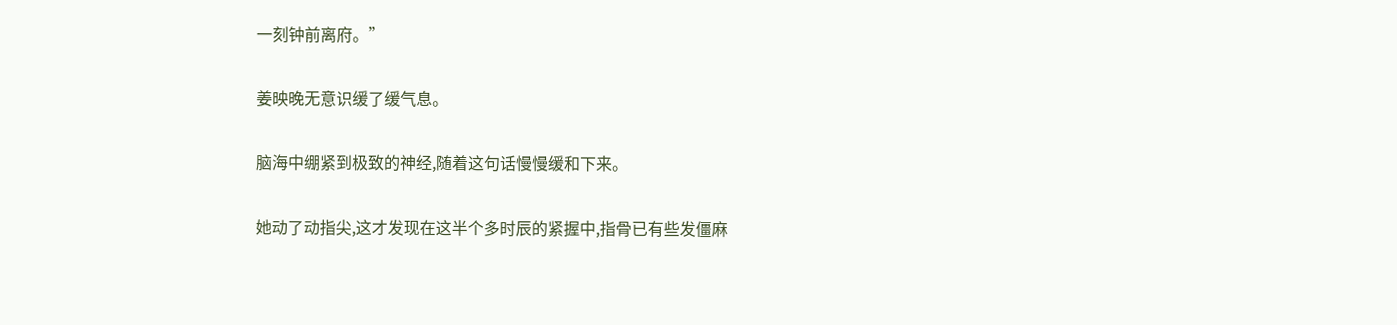一刻钟前离府。”

姜映晚无意识缓了缓气息。

脑海中绷紧到极致的神经,随着这句话慢慢缓和下来。

她动了动指尖,这才发现在这半个多时辰的紧握中,指骨已有些发僵麻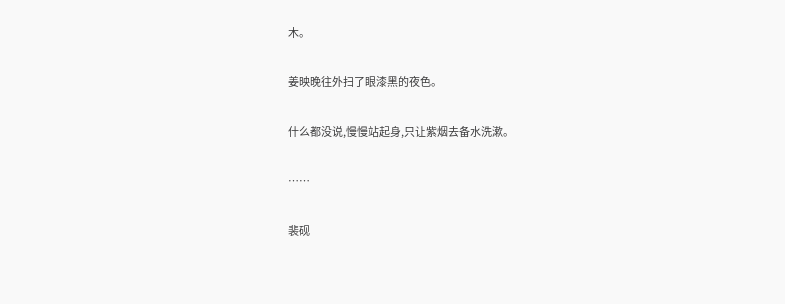木。

姜映晚往外扫了眼漆黑的夜色。

什么都没说,慢慢站起身,只让紫烟去备水洗漱。

……

裴砚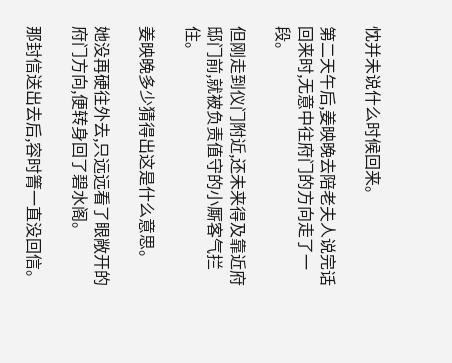忱并未说什么时候回来。

第二天午后,姜映晚去陪老夫人说完话回来时,无意中往府门的方向走了一段。

但刚走到仪门附近,还未来得及靠近府邸门前,就被负责值守的小厮客气拦住。

姜映晚多少猜得出这是什么意思。

她没再硬往外去,只远远看了眼敞开的府门方向,便转身回了碧水阁。

那封信送出去后,容时箐一直没回信。